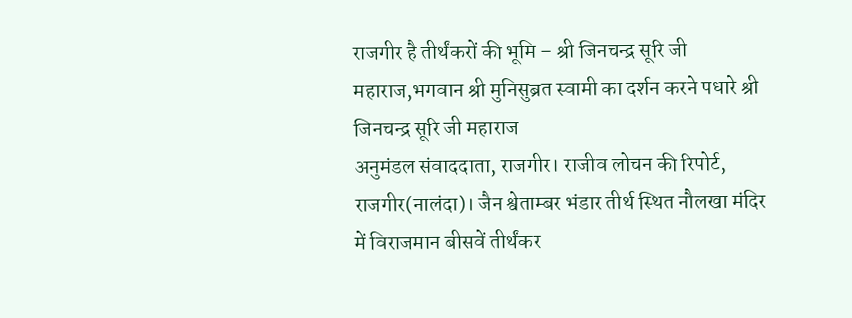राजगीर है तीर्थंकरों की भूमि – श्री जिनचन्द्र सूरि जी महाराज,भगवान श्री मुनिसुब्रत स्वामी का दर्शन करने पधारे श्री जिनचन्द्र सूरि जी महाराज
अनुमंडल संवाददाता, राजगीर। राजीव लोचन की रिपोर्ट, राजगीर(नालंदा)। जैन श्वेताम्बर भंडार तीर्थ स्थित नौलखा मंदिर में विराजमान बीसवें तीर्थंकर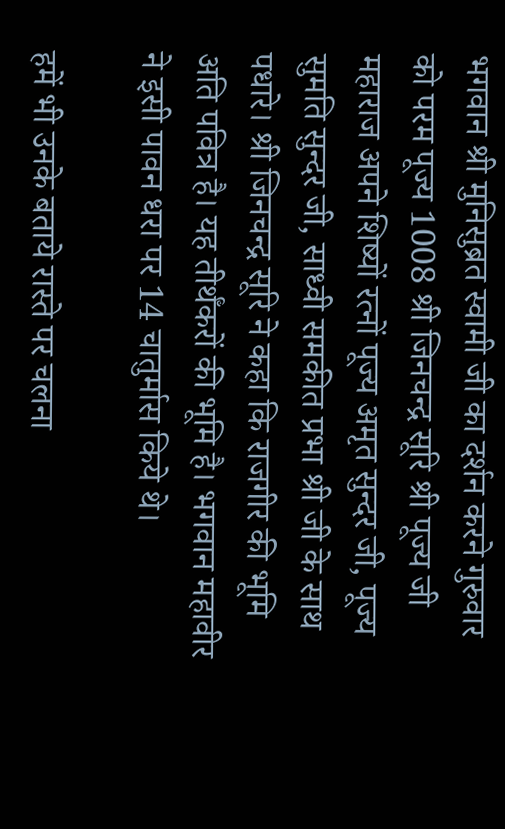भगवान श्री मुनिसुब्रत स्वामी जी का दर्शन करने गुरुवार को परम पूज्य 1008 श्री जिनचन्द्र सूरि श्री पूज्य जी महाराज अपने शिष्यों रत्नों पूज्य अमृत सुन्दर जी, पूज्य सुमति सुन्दर जी, साध्वी समकीत प्रभा श्री जी के साथ पधारे। श्री जिनचन्द्र सूरि ने कहा कि राजगीर की भूमि अति पवित्र है। यह तीर्थँकरों की भूमि है। भगवान महावीर ने इसी पावन धरा पर 14 चातुर्मास किये थे।

हमें भी उनके बताये रास्ते पर चलना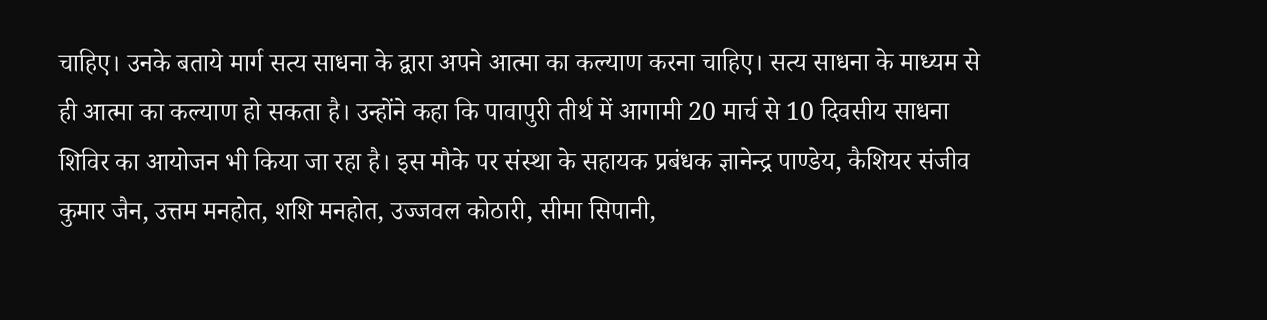चाहिए। उनके बताये मार्ग सत्य साधना के द्वारा अपने आत्मा का कल्याण करना चाहिए। सत्य साधना के माध्यम से ही आत्मा का कल्याण हो सकता है। उन्होंने कहा कि पावापुरी तीर्थ में आगामी 20 मार्च से 10 दिवसीय साधना शिविर का आयोजन भी किया जा रहा है। इस मौके पर संस्था के सहायक प्रबंधक ज्ञानेन्द्र पाण्डेय, कैशियर संजीव कुमार जैन, उत्तम मनहोत, शशि मनहोत, उज्जवल कोठारी, सीमा सिपानी,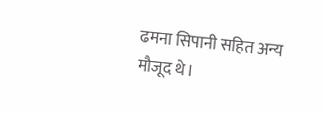ढमना सिपानी सहित अन्य मौजूद थे।